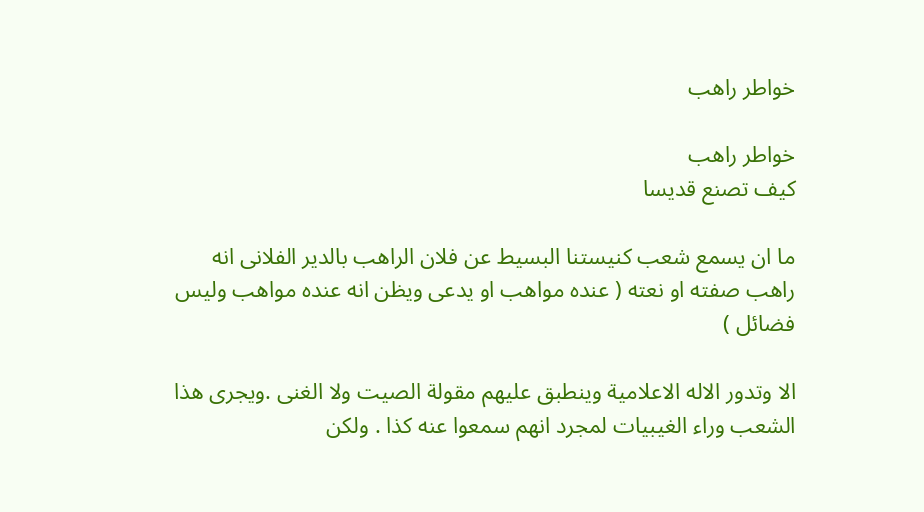خواطر راهب

خواطر راهب
كيف تصنع قديسا

ما ان يسمع شعب كنيستنا البسيط عن فلان الراهب بالدير الفلانى انه راهب صفته او نعته ( عنده مواهب او يدعى ويظن انه عنده مواهب وليس فضائل )

الا وتدور الاله الاعلامية وينطبق عليهم مقولة الصيت ولا الغنى .ويجرى هذا الشعب وراء الغيبيات لمجرد انهم سمعوا عنه كذا . ولكن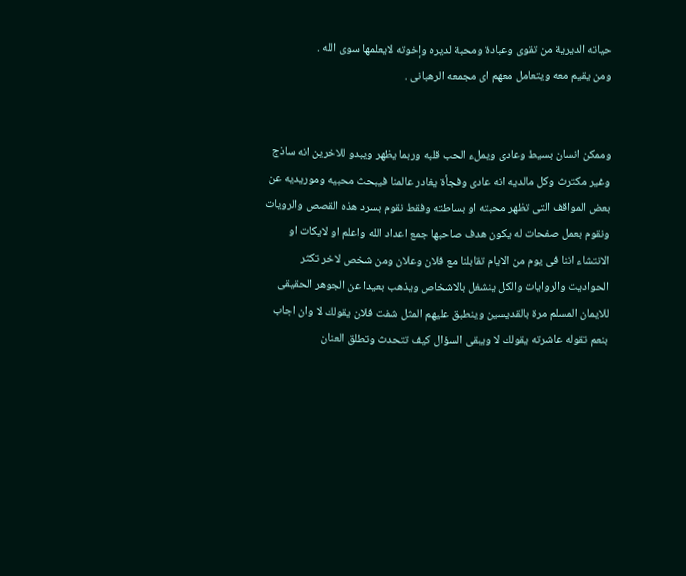حياته الديرية من تقوى وعبادة ومحبة لديره وإخوته لايعلمها سوى الله .
ومن يقيم معه ويتعامل معهم اى مجمعه الرهبانى .


وممكن انسان بسيط وعادى ويملء الحب قلبه وربما يظهر ويبدو للاخرين انه ساذج وغير مكترث وكل مالديه انه عادى وفجأة يغادر عالمنا فيبحث محبيه وموريديه عن بعض المواقف التى تظهر محبته او بساطته وفقط نقوم بسرد هذه القصص والرويات ونقوم بعمل صفحات له يكون هدف صاحبها جمع اعداد الله واعلم او لايكات او الانتشاء اننا فى يوم من الايام تقابلنا مع فلان وعلان ومن شخص لاخر تكثر الحواديت والروايات والكل ينشغل بالاشخاص ويذهب بعيدا عن الجوهر الحقيقى للايمان المسلم مرة بالقديسين وينطبق عليهم المثل شفت فلان يقولك لا وان اجاب بنعم تقوله عاشرته يقولك لا ويبقى السؤال كيف تتحدث وتطلق العنان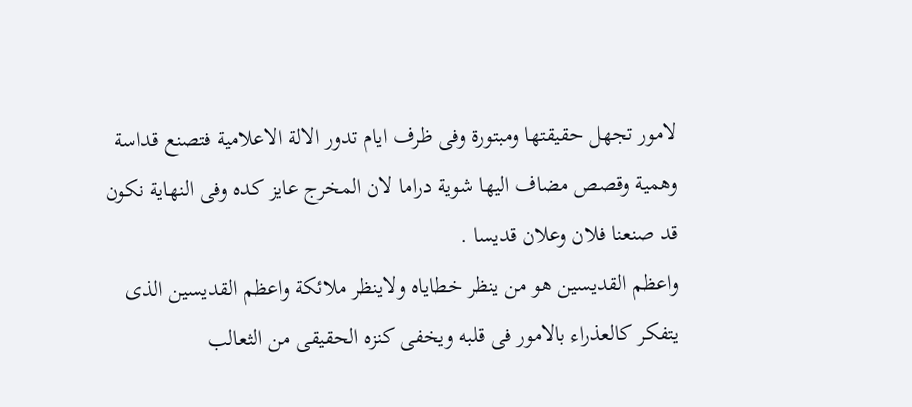لامور تجهل حقيقتها ومبتورة وفى ظرف ايام تدور الالة الاعلامية فتصنع قداسة وهمية وقصص مضاف اليها شوية دراما لان المخرج عايز كده وفى النهاية نكون قد صنعنا فلان وعلان قديسا .
واعظم القديسين هو من ينظر خطاياه ولاينظر ملائكة واعظم القديسين الذى يتفكر كالعذراء بالامور فى قلبه ويخفى كنزه الحقيقى من الثعالب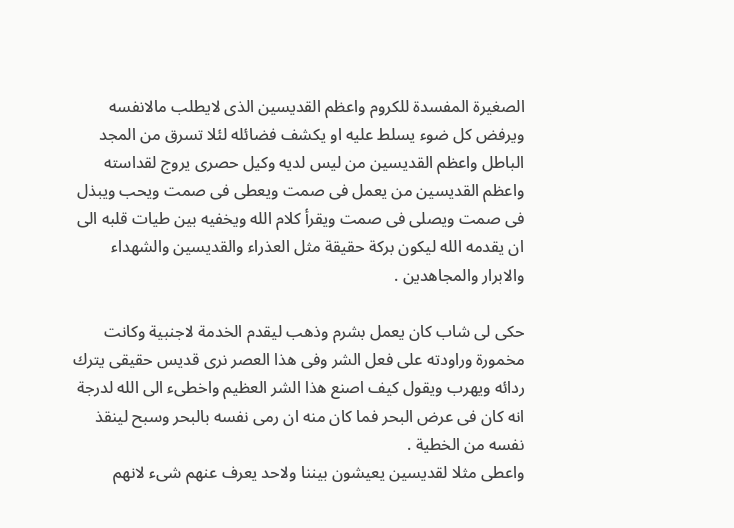الصغيرة المفسدة للكروم واعظم القديسين الذى لايطلب مالانفسه ويرفض كل ضوء يسلط عليه او يكشف فضائله لئلا تسرق من المجد الباطل واعظم القديسين من ليس لديه وكيل حصرى يروج لقداسته
واعظم القديسين من يعمل فى صمت ويعطى فى صمت ويحب ويبذل فى صمت ويصلى فى صمت ويقرأ كلام الله ويخفيه بين طيات قلبه الى ان يقدمه الله ليكون بركة حقيقة مثل العذراء والقديسين والشهداء والابرار والمجاهدين .

حكى لى شاب كان يعمل بشرم وذهب ليقدم الخدمة لاجنبية وكانت مخمورة وراودته على فعل الشر وفى هذا العصر نرى قديس حقيقى يترك ردائه ويهرب ويقول كيف اصنع هذا الشر العظيم واخطىء الى الله لدرجة انه كان فى عرض البحر فما كان منه ان رمى نفسه بالبحر وسبح لينقذ نفسه من الخطية .
واعطى مثلا لقديسين يعيشون بيننا ولاحد يعرف عنهم شىء لانهم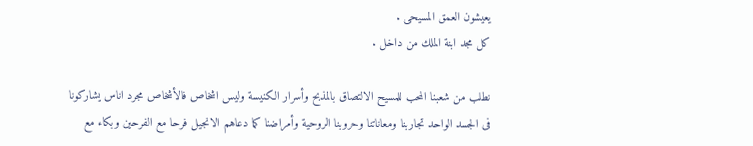يعيشون العمق المسيحى .
كل مجد ابنة الملك من داخل .

نطلب من شعبنا المحب للمسيح الالتصاق بالمذبح وأسرار الكنيسة وليس اشخاص فالأشخاص مجرد اناس يشاركونا فى الجسد الواحد تجاربنا ومعاناتنا وحروبنا الروحية وأمراضنا كما دعاهم الانجيل فرحا مع الفرحين وبكاء مع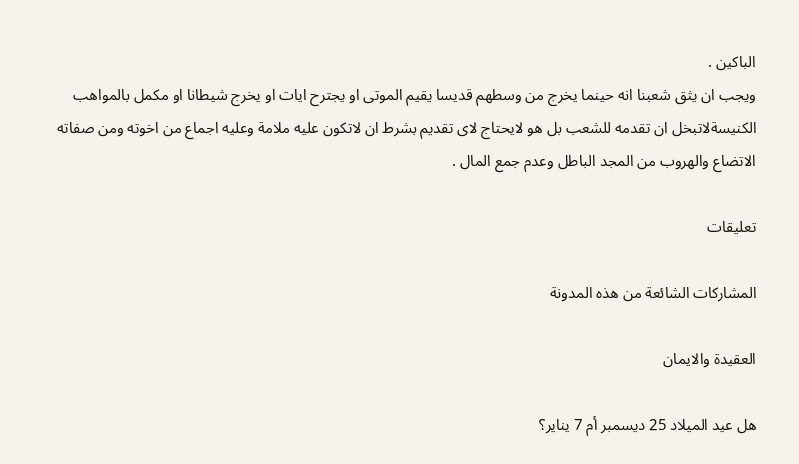الباكين .
ويجب ان يثق شعبنا انه حينما يخرج من وسطهم قديسا يقيم الموتى او يجترح ايات او يخرج شيطانا او مكمل بالمواهب الكنيسةلاتبخل ان تقدمه للشعب بل هو لايحتاج لاى تقديم بشرط ان لاتكون عليه ملامة وعليه اجماع من اخوته ومن صفاته الاتضاع والهروب من المجد الباطل وعدم جمع المال .

تعليقات

المشاركات الشائعة من هذه المدونة

العقيدة والايمان

هل عيد الميلاد 25 ديسمبر أم 7 يناير؟